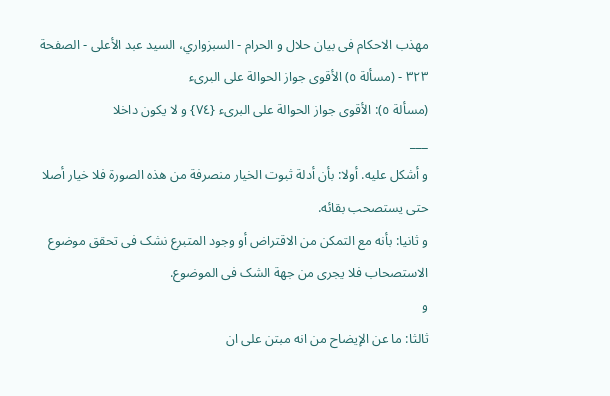مهذب الاحکام فی بیان حلال و الحرام - السبزواري، السيد عبد الأعلى - الصفحة ٣٢٣ - (مسألة ٥) الأقوی جواز الحوالة علی البریء
(مسألة ٥): الأقوی جواز الحوالة علی البریء {٧٤} و لا یکون داخلا
___
و أشکل علیه. أولا: بأن أدلة ثبوت الخیار منصرفة من هذه الصورة فلا خیار أصلا حتی یستصحب بقائه.
و ثانیا: بأنه مع التمکن من الاقتراض أو وجود المتبرع نشک فی تحقق موضوع الاستصحاب فلا یجری من جهة الشک فی الموضوع.
و
ثالثا: ما عن الإیضاح من انه مبتن علی ان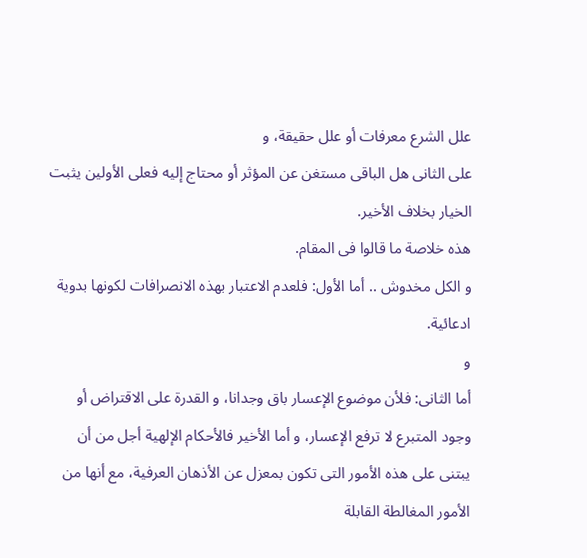علل الشرع معرفات أو علل حقیقة، و
علی الثانی هل الباقی مستغن عن المؤثر أو محتاج إلیه فعلی الأولین یثبت
الخیار بخلاف الأخیر.
هذه خلاصة ما قالوا فی المقام.
و الکل مخدوش .. أما الأول: فلعدم الاعتبار بهذه الانصرافات لکونها بدویة ادعائیة.
و
أما الثانی: فلأن موضوع الإعسار باق وجدانا، و القدرة علی الاقتراض أو
وجود المتبرع لا ترفع الإعسار، و أما الأخیر فالأحکام الإلهیة أجل من أن
یبتنی علی هذه الأمور التی تکون بمعزل عن الأذهان العرفیة، مع أنها من
الأمور المغالطة القابلة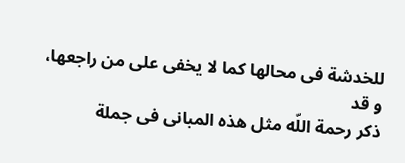للخدشة فی محالها کما لا یخفی علی من راجعها، و قد
ذکر رحمة اللّه مثل هذه المبانی فی جملة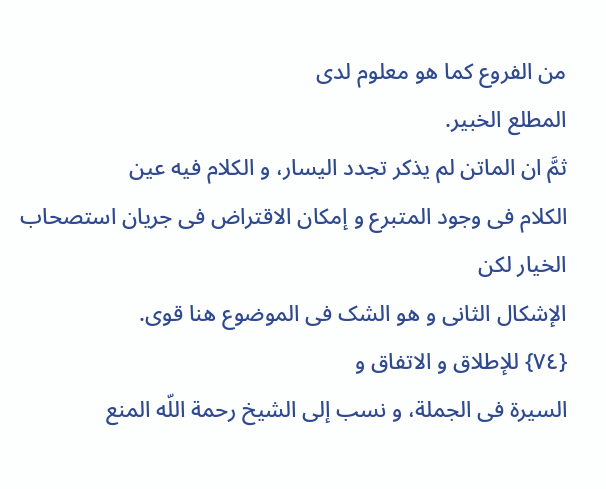من الفروع کما هو معلوم لدی
المطلع الخبیر.
ثمَّ ان الماتن لم یذکر تجدد الیسار، و الکلام فیه عین
الکلام فی وجود المتبرع و إمکان الاقتراض فی جریان استصحاب الخیار لکن
الإشکال الثانی و هو الشک فی الموضوع هنا قوی.
{٧٤} للإطلاق و الاتفاق و
السیرة فی الجملة، و نسب إلی الشیخ رحمة اللّه المنع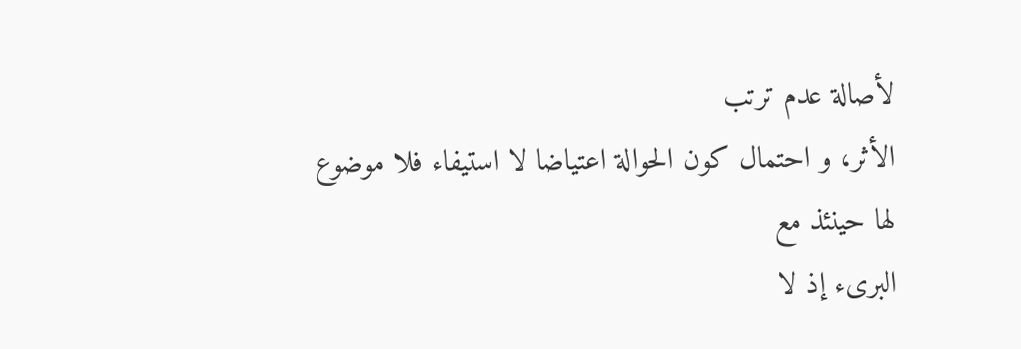لأصالة عدم ترتب
الأثر، و احتمال کون الحوالة اعتیاضا لا استیفاء فلا موضوع لها حینئذ مع
البریء إذ لا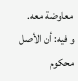معاوضة معه.
و فیه: أن الأصل محکوم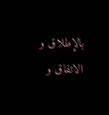بالإطلاق و الاتفاق و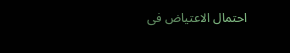احتمال الاعتیاض فی